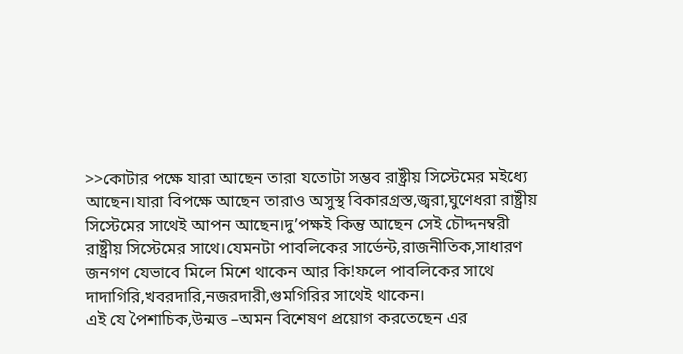>>কোটার পক্ষে যারা আছেন তারা যতোটা সম্ভব রাষ্ট্রীয় সিস্টেমের মইধ্যে আছেন।যারা বিপক্ষে আছেন তারাও অসুস্থ বিকারগ্রস্ত,জ্বরা,ঘুণেধরা রাষ্ট্রীয় সিস্টেমের সাথেই আপন আছেন।দু’পক্ষই কিন্তু আছেন সেই চৌদ্দনম্বরী রাষ্ট্রীয় সিস্টেমের সাথে।যেমনটা পাবলিকের সার্ভেন্ট,রাজনীতিক,সাধারণ জনগণ যেভাবে মিলে মিশে থাকেন আর কি!ফলে পাবলিকের সাথে দাদাগিরি,খবরদারি,নজরদারী,গুমগিরির সাথেই থাকেন।
এই যে পৈশাচিক,উন্মত্ত –অমন বিশেষণ প্রয়োগ করতেছেন এর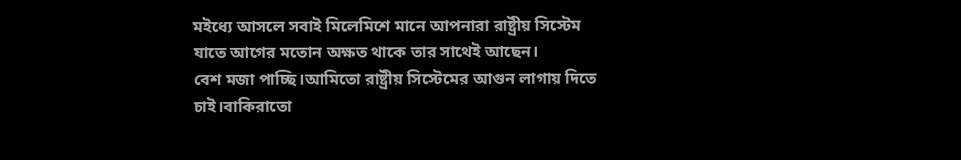মইধ্যে আসলে সবাই মিলেমিশে মানে আপনারা রাষ্ট্রীয় সিস্টেম যাতে আগের মতোন অক্ষত থাকে তার সাথেই আছেন।
বেশ মজা পাচ্ছি।আমিতো রাষ্ট্রীয় সিস্টেমের আগুন লাগায় দিতে চাই।বাকিরাতো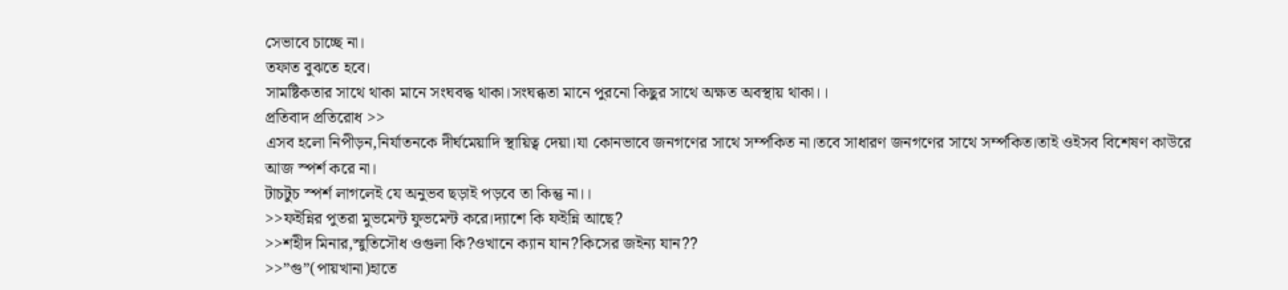সেভাবে চাচ্ছে না।
তফাত বুঝতে হবে।
সামষ্টিকতার সাথে থাকা মানে সংঘবদ্ধ থাকা।সংঘব্ধতা মানে পুরনো কিছুর সাথে অক্ষত অবস্থায় থাকা।।
প্রতিবাদ প্রতিরোধ >>
এসব হলো নিপীড়ন,নির্যাতনকে দীর্ঘমেয়াদি স্থায়িত্ব দেয়া।যা কোনভাবে জনগণের সাথে সর্ম্পকিত না।তবে সাধারণ জনগণের সাথে সর্ম্পকিত।তাই ওইসব বিশেষণ কাউরে আজ স্পর্শ করে না।
টাচটুচ স্পর্শ লাগলেই যে অনুভব ছড়াই পড়বে তা কিন্তু না।।
>>ফইন্নির পুতরা মুভমেন্ট ফুভমেন্ট করে।দ্যাশে কি ফইন্নি আছে?
>>শহীদ মিনার,স্মুতিসৌধ ওগুলা কি?ওখানে ক্যান যান?কিসের জইন্য যান??
>>”গু”(পায়খানা)হাতে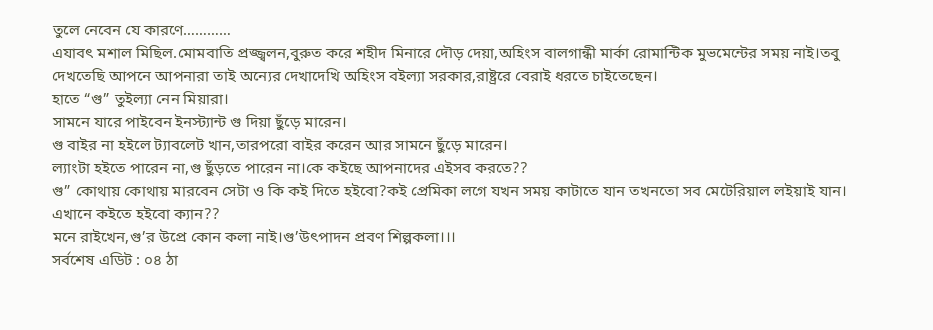তুলে নেবেন যে কারণে…………
এযাবৎ মশাল মিছিল.মোমবাতি প্রজ্জ্বলন,বুরুত করে শহীদ মিনারে দৌড় দেয়া,অহিংস বালগান্ধী মার্কা রোমান্টিক মুভমেন্টের সময় নাই।তবু দেখতেছি আপনে আপনারা তাই অন্যের দেখাদেখি অহিংস বইল্যা সরকার,রাষ্ট্ররে বেরাই ধরতে চাইতেছেন।
হাতে “গু” তুইল্যা নেন মিয়ারা।
সামনে যারে পাইবেন ইনস্ট্যান্ট গু দিয়া ছুঁড়ে মারেন।
গু বাইর না হইলে ট্যাবলেট খান,তারপরো বাইর করেন আর সামনে ছুঁড়ে মারেন।
ল্যাংটা হইতে পারেন না,গু ছুঁড়তে পারেন না।কে কইছে আপনাদের এইসব করতে??
গু” কোথায় কোথায় মারবেন সেটা ও কি কই দিতে হইবো?কই প্রেমিকা লগে যখন সময় কাটাতে যান তখনতো সব মেটেরিয়াল লইয়াই যান।
এখানে কইতে হইবো ক্যান??
মনে রাইখেন,গু’র উপ্রে কোন কলা নাই।গু’উৎপাদন প্রবণ শিল্পকলা।।।
সর্বশেষ এডিট : ০৪ ঠা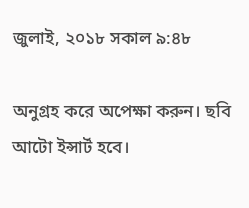জুলাই, ২০১৮ সকাল ৯:৪৮

অনুগ্রহ করে অপেক্ষা করুন। ছবি আটো ইন্সার্ট হবে।